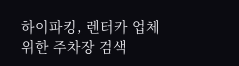하이파킹, 렌터카 업체 위한 주차장 검색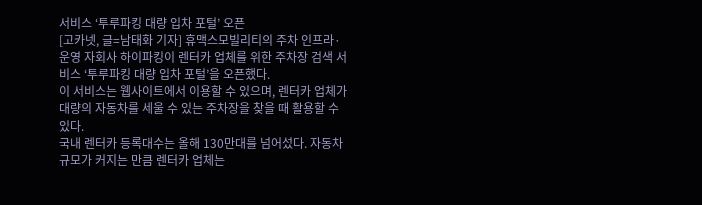서비스 ‘투루파킹 대량 입차 포털’ 오픈
[고카넷, 글=남태화 기자] 휴맥스모빌리티의 주차 인프라·운영 자회사 하이파킹이 렌터카 업체를 위한 주차장 검색 서비스 ‘투루파킹 대량 입차 포털’을 오픈했다.
이 서비스는 웹사이트에서 이용할 수 있으며, 렌터카 업체가 대량의 자동차를 세울 수 있는 주차장을 찾을 때 활용할 수 있다.
국내 렌터카 등록대수는 올해 130만대를 넘어섰다. 자동차 규모가 커지는 만큼 렌터카 업체는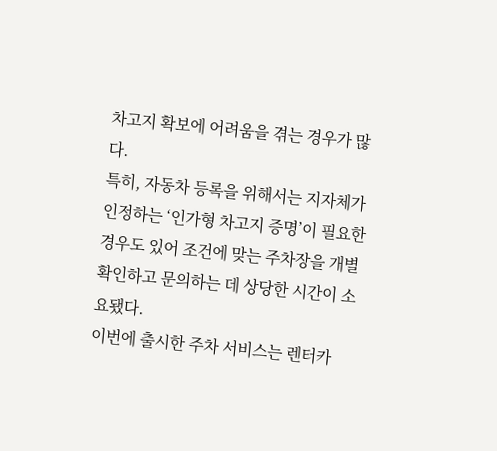차고지 확보에 어려움을 겪는 경우가 많다.
특히, 자동차 등록을 위해서는 지자체가 인정하는 ‘인가형 차고지 증명’이 필요한 경우도 있어 조건에 맞는 주차장을 개별 확인하고 문의하는 데 상당한 시간이 소요됐다.
이번에 출시한 주차 서비스는 렌터카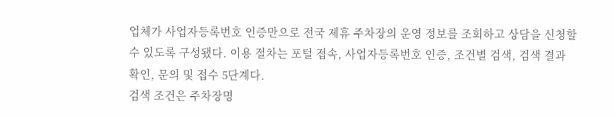업체가 사업자등록번호 인증만으로 전국 제휴 주차장의 운영 정보를 조회하고 상담을 신청할 수 있도록 구성됐다. 이용 절차는 포털 접속, 사업자등록번호 인증, 조건별 검색, 검색 결과 확인, 문의 및 접수 5단계다.
검색 조건은 주차장명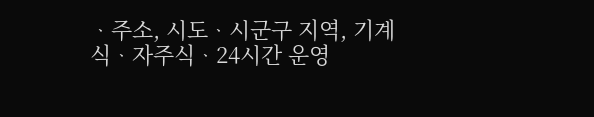ᆞ주소, 시도ᆞ시군구 지역, 기계식ᆞ자주식ᆞ24시간 운영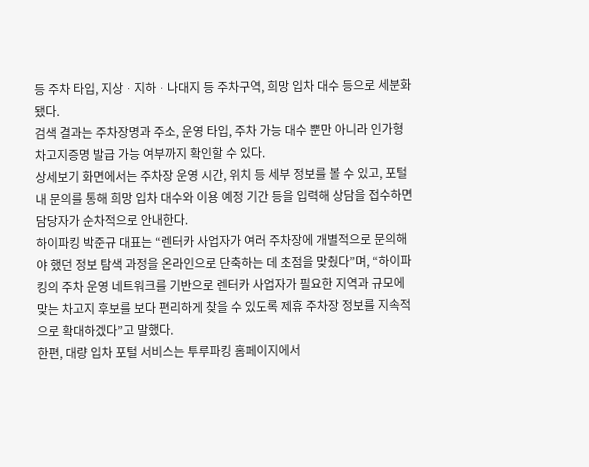등 주차 타입, 지상ᆞ지하ᆞ나대지 등 주차구역, 희망 입차 대수 등으로 세분화됐다.
검색 결과는 주차장명과 주소, 운영 타입, 주차 가능 대수 뿐만 아니라 인가형 차고지증명 발급 가능 여부까지 확인할 수 있다.
상세보기 화면에서는 주차장 운영 시간, 위치 등 세부 정보를 볼 수 있고, 포털 내 문의를 통해 희망 입차 대수와 이용 예정 기간 등을 입력해 상담을 접수하면 담당자가 순차적으로 안내한다.
하이파킹 박준규 대표는 “렌터카 사업자가 여러 주차장에 개별적으로 문의해야 했던 정보 탐색 과정을 온라인으로 단축하는 데 초점을 맞췄다”며, “하이파킹의 주차 운영 네트워크를 기반으로 렌터카 사업자가 필요한 지역과 규모에 맞는 차고지 후보를 보다 편리하게 찾을 수 있도록 제휴 주차장 정보를 지속적으로 확대하겠다”고 말했다.
한편, 대량 입차 포털 서비스는 투루파킹 홈페이지에서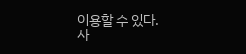이용할 수 있다.
사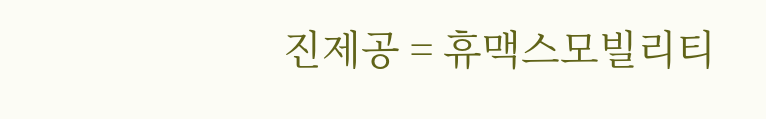진제공 = 휴맥스모빌리티